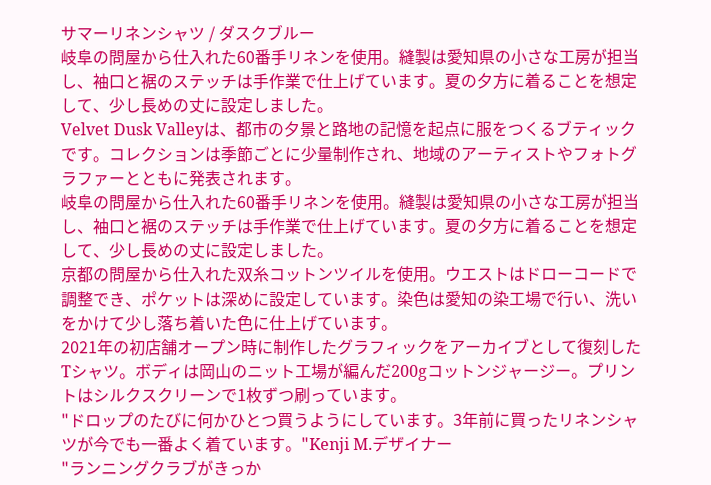サマーリネンシャツ / ダスクブルー
岐阜の問屋から仕入れた60番手リネンを使用。縫製は愛知県の小さな工房が担当し、袖口と裾のステッチは手作業で仕上げています。夏の夕方に着ることを想定して、少し長めの丈に設定しました。
Velvet Dusk Valleyは、都市の夕景と路地の記憶を起点に服をつくるブティックです。コレクションは季節ごとに少量制作され、地域のアーティストやフォトグラファーとともに発表されます。
岐阜の問屋から仕入れた60番手リネンを使用。縫製は愛知県の小さな工房が担当し、袖口と裾のステッチは手作業で仕上げています。夏の夕方に着ることを想定して、少し長めの丈に設定しました。
京都の問屋から仕入れた双糸コットンツイルを使用。ウエストはドローコードで調整でき、ポケットは深めに設定しています。染色は愛知の染工場で行い、洗いをかけて少し落ち着いた色に仕上げています。
2021年の初店舗オープン時に制作したグラフィックをアーカイブとして復刻したTシャツ。ボディは岡山のニット工場が編んだ200gコットンジャージー。プリントはシルクスクリーンで1枚ずつ刷っています。
"ドロップのたびに何かひとつ買うようにしています。3年前に買ったリネンシャツが今でも一番よく着ています。"Kenji M.デザイナー
"ランニングクラブがきっか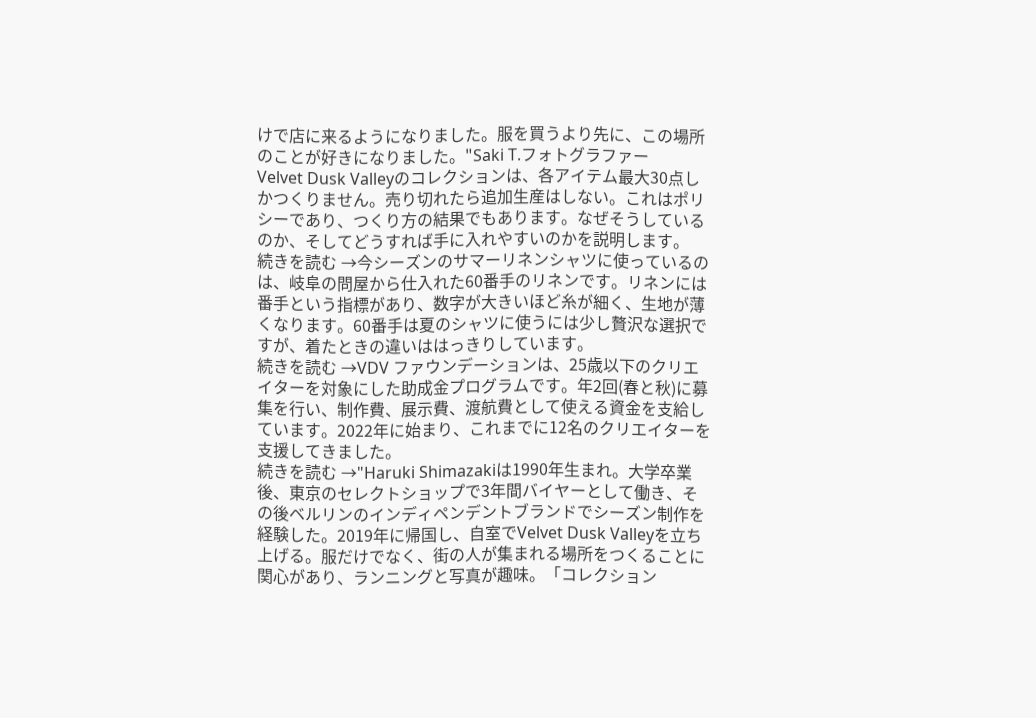けで店に来るようになりました。服を買うより先に、この場所のことが好きになりました。"Saki T.フォトグラファー
Velvet Dusk Valleyのコレクションは、各アイテム最大30点しかつくりません。売り切れたら追加生産はしない。これはポリシーであり、つくり方の結果でもあります。なぜそうしているのか、そしてどうすれば手に入れやすいのかを説明します。
続きを読む →今シーズンのサマーリネンシャツに使っているのは、岐阜の問屋から仕入れた60番手のリネンです。リネンには番手という指標があり、数字が大きいほど糸が細く、生地が薄くなります。60番手は夏のシャツに使うには少し贅沢な選択ですが、着たときの違いははっきりしています。
続きを読む →VDV ファウンデーションは、25歳以下のクリエイターを対象にした助成金プログラムです。年2回(春と秋)に募集を行い、制作費、展示費、渡航費として使える資金を支給しています。2022年に始まり、これまでに12名のクリエイターを支援してきました。
続きを読む →"Haruki Shimazakiは1990年生まれ。大学卒業後、東京のセレクトショップで3年間バイヤーとして働き、その後ベルリンのインディペンデントブランドでシーズン制作を経験した。2019年に帰国し、自室でVelvet Dusk Valleyを立ち上げる。服だけでなく、街の人が集まれる場所をつくることに関心があり、ランニングと写真が趣味。「コレクション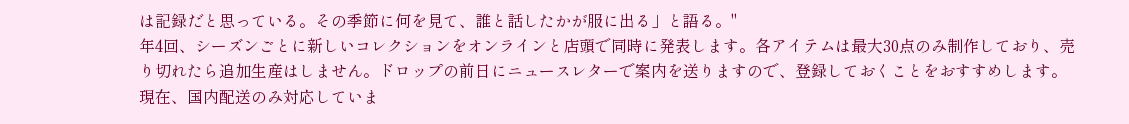は記録だと思っている。その季節に何を見て、誰と話したかが服に出る」と語る。"
年4回、シーズンごとに新しいコレクションをオンラインと店頭で同時に発表します。各アイテムは最大30点のみ制作しており、売り切れたら追加生産はしません。ドロップの前日にニュースレターで案内を送りますので、登録しておくことをおすすめします。
現在、国内配送のみ対応していま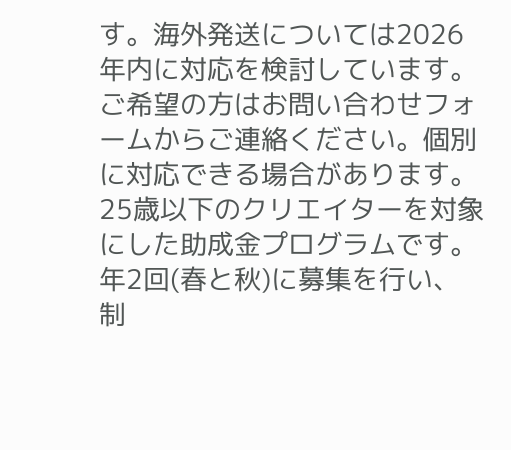す。海外発送については2026年内に対応を検討しています。ご希望の方はお問い合わせフォームからご連絡ください。個別に対応できる場合があります。
25歳以下のクリエイターを対象にした助成金プログラムです。年2回(春と秋)に募集を行い、制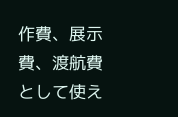作費、展示費、渡航費として使え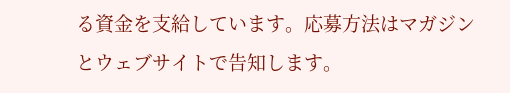る資金を支給しています。応募方法はマガジンとウェブサイトで告知します。